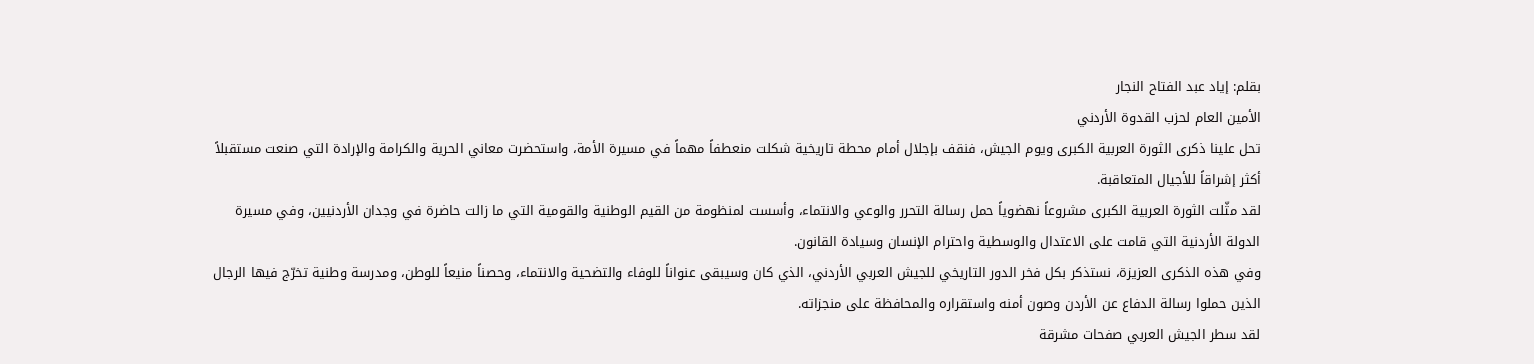بقلم: إياد عبد الفتاح النجار
الأمين العام لحزب القدوة الأردني
تحل علينا ذكرى الثورة العربية الكبرى ويوم الجيش، فنقف بإجلال أمام محطة تاريخية شكلت منعطفاً مهماً في مسيرة الأمة، واستحضرت معاني الحرية والكرامة والإرادة التي صنعت مستقبلاً أكثر إشراقاً للأجيال المتعاقبة.
لقد مثّلت الثورة العربية الكبرى مشروعاً نهضوياً حمل رسالة التحرر والوعي والانتماء، وأسست لمنظومة من القيم الوطنية والقومية التي ما زالت حاضرة في وجدان الأردنيين، وفي مسيرة الدولة الأردنية التي قامت على الاعتدال والوسطية واحترام الإنسان وسيادة القانون.
وفي هذه الذكرى العزيزة، نستذكر بكل فخر الدور التاريخي للجيش العربي الأردني، الذي كان وسيبقى عنواناً للوفاء والتضحية والانتماء، وحصناً منيعاً للوطن، ومدرسة وطنية تخرّج فيها الرجال الذين حملوا رسالة الدفاع عن الأردن وصون أمنه واستقراره والمحافظة على منجزاته.
لقد سطر الجيش العربي صفحات مشرقة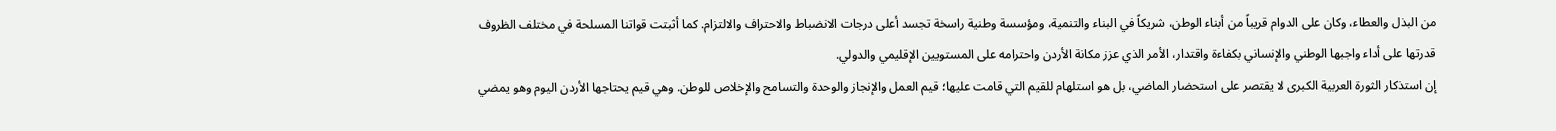من البذل والعطاء، وكان على الدوام قريباً من أبناء الوطن، شريكاً في البناء والتنمية، ومؤسسة وطنية راسخة تجسد أعلى درجات الانضباط والاحتراف والالتزام. كما أثبتت قواتنا المسلحة في مختلف الظروف قدرتها على أداء واجبها الوطني والإنساني بكفاءة واقتدار، الأمر الذي عزز مكانة الأردن واحترامه على المستويين الإقليمي والدولي.
إن استذكار الثورة العربية الكبرى لا يقتصر على استحضار الماضي، بل هو استلهام للقيم التي قامت عليها؛ قيم العمل والإنجاز والوحدة والتسامح والإخلاص للوطن. وهي قيم يحتاجها الأردن اليوم وهو يمضي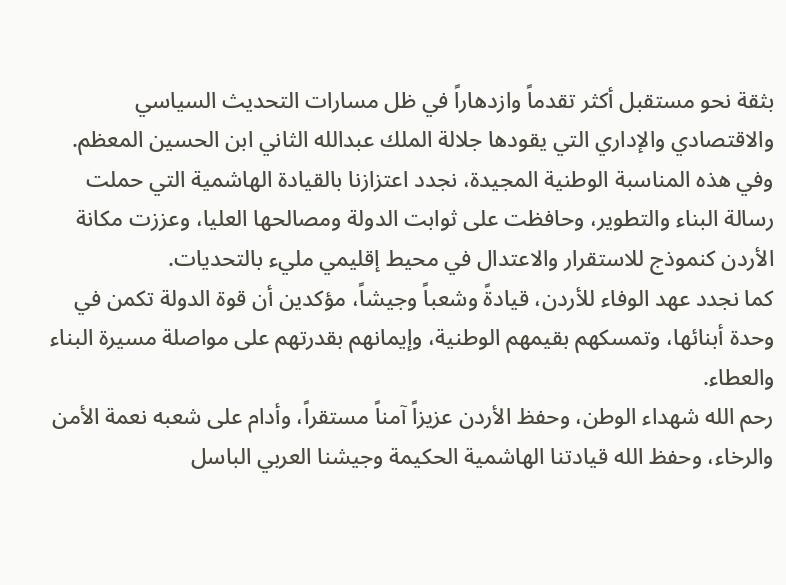بثقة نحو مستقبل أكثر تقدماً وازدهاراً في ظل مسارات التحديث السياسي والاقتصادي والإداري التي يقودها جلالة الملك عبدالله الثاني ابن الحسين المعظم.
وفي هذه المناسبة الوطنية المجيدة، نجدد اعتزازنا بالقيادة الهاشمية التي حملت رسالة البناء والتطوير، وحافظت على ثوابت الدولة ومصالحها العليا، وعززت مكانة الأردن كنموذج للاستقرار والاعتدال في محيط إقليمي مليء بالتحديات.
كما نجدد عهد الوفاء للأردن، قيادةً وشعباً وجيشاً، مؤكدين أن قوة الدولة تكمن في وحدة أبنائها، وتمسكهم بقيمهم الوطنية، وإيمانهم بقدرتهم على مواصلة مسيرة البناء والعطاء.
رحم الله شهداء الوطن، وحفظ الأردن عزيزاً آمناً مستقراً، وأدام على شعبه نعمة الأمن والرخاء، وحفظ الله قيادتنا الهاشمية الحكيمة وجيشنا العربي الباسل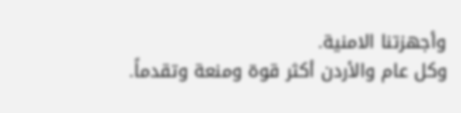وأجهزتنا الامنية.
وكل عام والأردن أكثر قوة ومنعة وتقدماً.